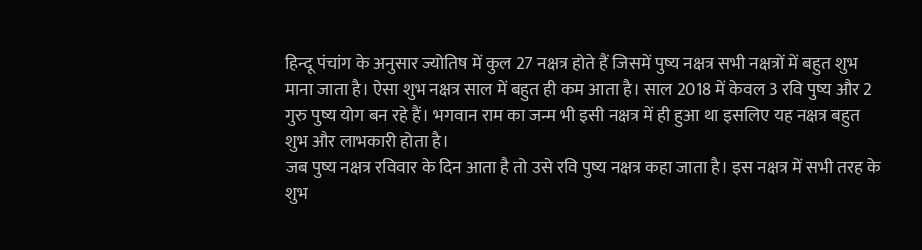हिन्दू पंचांग के अनुसार ज्योतिष में कुल 27 नक्षत्र होते हैं जिसमें पुष्य नक्षत्र सभी नक्षत्रों में बहुत शुभ माना जाता है। ऐसा शुभ नक्षत्र साल में बहुत ही कम आता है। साल 2018 में केवल 3 रवि पुष्य और 2 गुरु पुष्य योग बन रहे हैं। भगवान राम का जन्म भी इसी नक्षत्र में ही हुआ था इसलिए यह नक्षत्र बहुत शुभ और लाभकारी होता है।
जब पुष्य नक्षत्र रविवार के दिन आता है तो उसे रवि पुष्य नक्षत्र कहा जाता है। इस नक्षत्र में सभी तरह के शुभ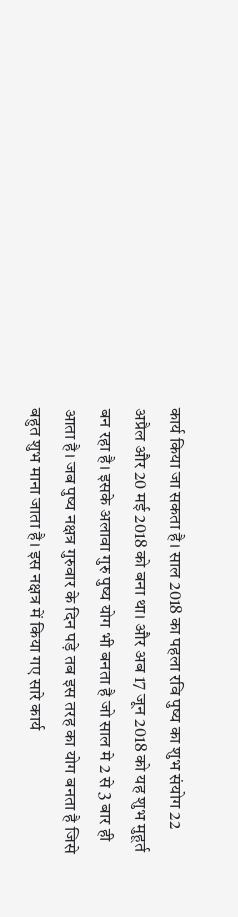कार्य किया जा सकता है। साल 2018 का पहला रवि पुष्य का शुभ संयोग 22 अप्रैल और 20 मई 2018 को बना था। और अब 17 जून 2018 को यह शुभ मुहूर्त बन रहा है। इसके अलावा गुरु पुष्य योग भी बनता है जो साल मे 2 से 3 बार ही आता है। जब पुष्य नक्षत्र गुरुवार के दिन पड़े तब इस तरह का योग बनता है जिसे बहुत शुभ माना जाता है। इस नक्षत्र में किया गए सारे कार्य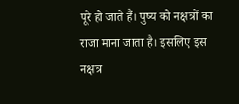पूरे हो जाते हैं। पुष्य को नक्षत्रों का राजा माना जाता है। इसलिए इस नक्षत्र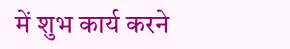में शुभ कार्य करने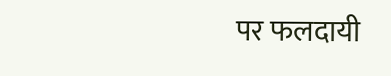पर फलदायी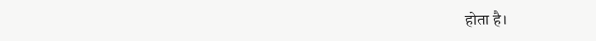होता है।